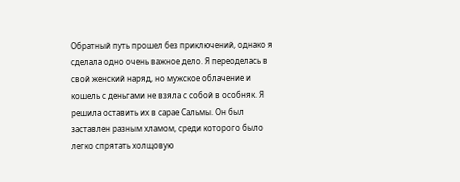Обратный путь прошел без приключений, однако я сделала одно очень важное дело. Я переоделась в свой женский наряд, но мужское облачение и кошель с деньгами не взяла с собой в особняк. Я решила оставить их в сарае Сальмы. Он был заставлен разным хламом, среди которого было легко спрятать холщовую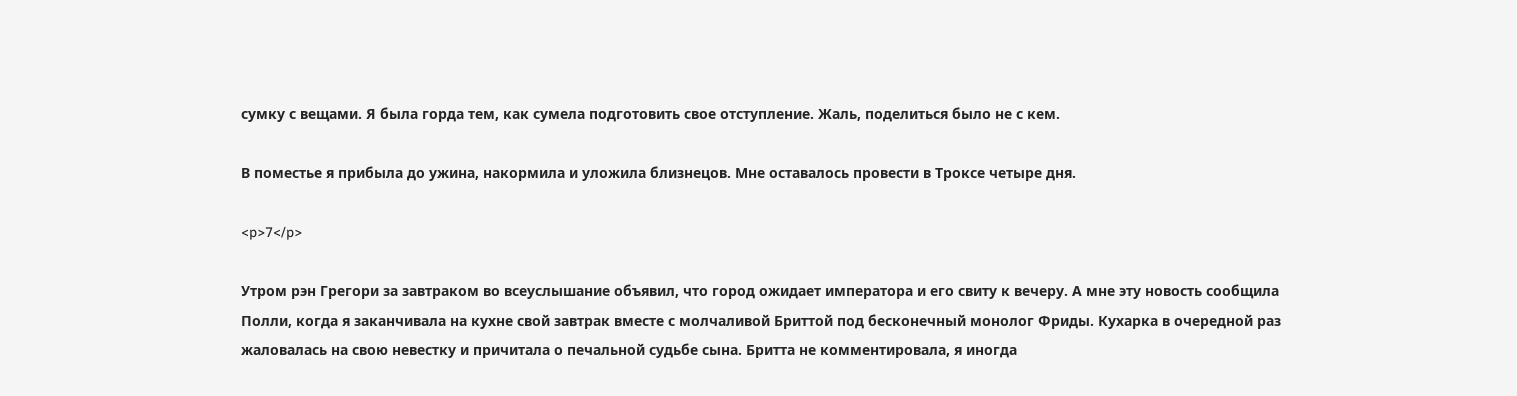сумку с вещами. Я была горда тем, как сумела подготовить свое отступление. Жаль, поделиться было не с кем.

В поместье я прибыла до ужина, накормила и уложила близнецов. Мне оставалось провести в Троксе четыре дня.

<p>7</p>

Утром рэн Грегори за завтраком во всеуслышание объявил, что город ожидает императора и его свиту к вечеру. А мне эту новость сообщила Полли, когда я заканчивала на кухне свой завтрак вместе с молчаливой Бриттой под бесконечный монолог Фриды. Кухарка в очередной раз жаловалась на свою невестку и причитала о печальной судьбе сына. Бритта не комментировала, я иногда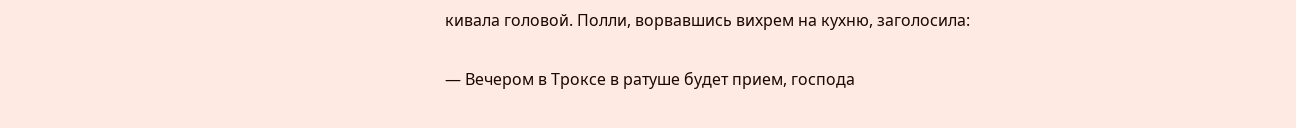кивала головой. Полли, ворвавшись вихрем на кухню, заголосила:

— Вечером в Троксе в ратуше будет прием, господа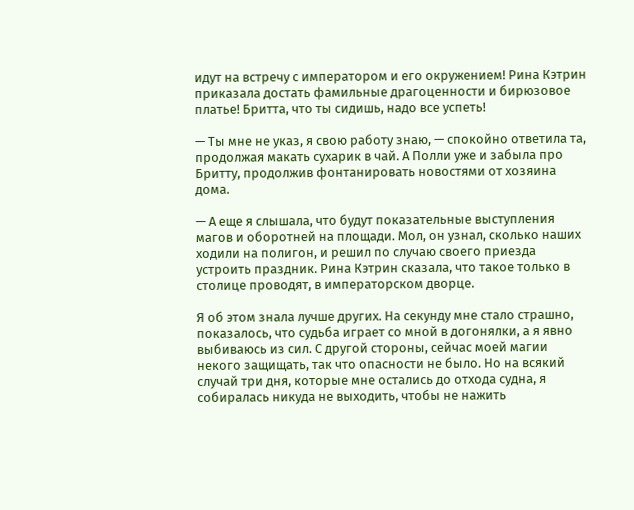идут на встречу с императором и его окружением! Рина Кэтрин приказала достать фамильные драгоценности и бирюзовое платье! Бритта, что ты сидишь, надо все успеть!

— Ты мне не указ, я свою работу знаю, — спокойно ответила та, продолжая макать сухарик в чай. А Полли уже и забыла про Бритту, продолжив фонтанировать новостями от хозяина дома.

— А еще я слышала, что будут показательные выступления магов и оборотней на площади. Мол, он узнал, сколько наших ходили на полигон, и решил по случаю своего приезда устроить праздник. Рина Кэтрин сказала, что такое только в столице проводят, в императорском дворце.

Я об этом знала лучше других. На секунду мне стало страшно, показалось, что судьба играет со мной в догонялки, а я явно выбиваюсь из сил. С другой стороны, сейчас моей магии некого защищать, так что опасности не было. Но на всякий случай три дня, которые мне остались до отхода судна, я собиралась никуда не выходить, чтобы не нажить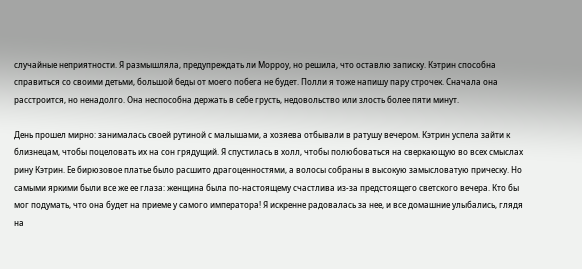случайные неприятности. Я размышляла, предупреждать ли Морроу, но решила, что оставлю записку. Кэтрин способна справиться со своими детьми, большой беды от моего побега не будет. Полли я тоже напишу пару строчек. Сначала она расстроится, но ненадолго. Она неспособна держать в себе грусть, недовольство или злость более пяти минут.

День прошел мирно: занималась своей рутиной с малышами, а хозяева отбывали в ратушу вечером. Кэтрин успела зайти к близнецам, чтобы поцеловать их на сон грядущий. Я спустилась в холл, чтобы полюбоваться на сверкающую во всех смыслах рину Кэтрин. Ее бирюзовое платье было расшито драгоценностями, а волосы собраны в высокую замысловатую прическу. Но самыми яркими были все же ее глаза: женщина была по-настоящему счастлива из-за предстоящего светского вечера. Кто бы мог подумать, что она будет на приеме у самого императора! Я искренне радовалась за нее, и все домашние улыбались, глядя на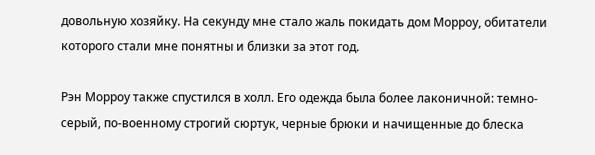довольную хозяйку. На секунду мне стало жаль покидать дом Морроу, обитатели которого стали мне понятны и близки за этот год.

Рэн Морроу также спустился в холл. Его одежда была более лаконичной: темно-серый, по-военному строгий сюртук, черные брюки и начищенные до блеска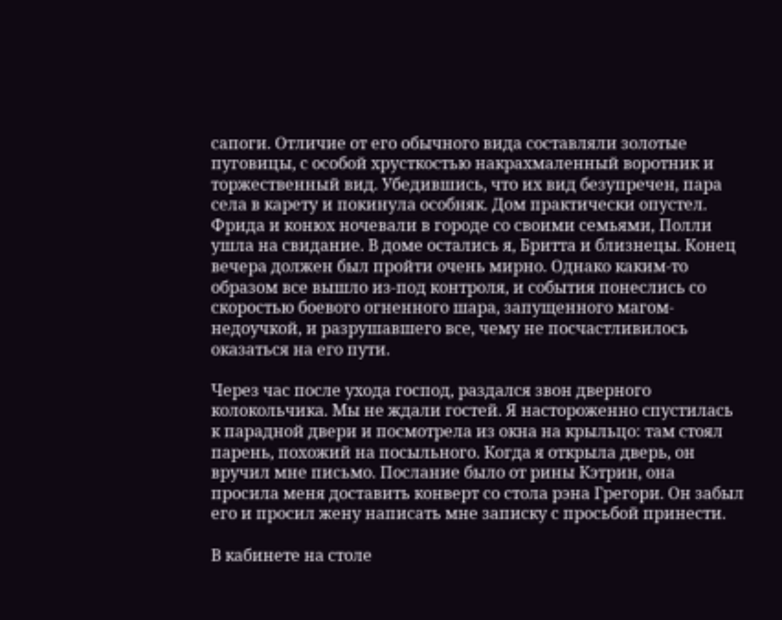сапоги. Отличие от его обычного вида составляли золотые пуговицы, с особой хрусткостью накрахмаленный воротник и торжественный вид. Убедившись, что их вид безупречен, пара села в карету и покинула особняк. Дом практически опустел. Фрида и конюх ночевали в городе со своими семьями, Полли ушла на свидание. В доме остались я, Бритта и близнецы. Конец вечера должен был пройти очень мирно. Однако каким-то образом все вышло из-под контроля, и события понеслись со скоростью боевого огненного шара, запущенного магом-недоучкой, и разрушавшего все, чему не посчастливилось оказаться на его пути.

Через час после ухода господ, раздался звон дверного колокольчика. Мы не ждали гостей. Я настороженно спустилась к парадной двери и посмотрела из окна на крыльцо: там стоял парень, похожий на посыльного. Когда я открыла дверь, он вручил мне письмо. Послание было от рины Кэтрин, она просила меня доставить конверт со стола рэна Грегори. Он забыл его и просил жену написать мне записку с просьбой принести.

В кабинете на столе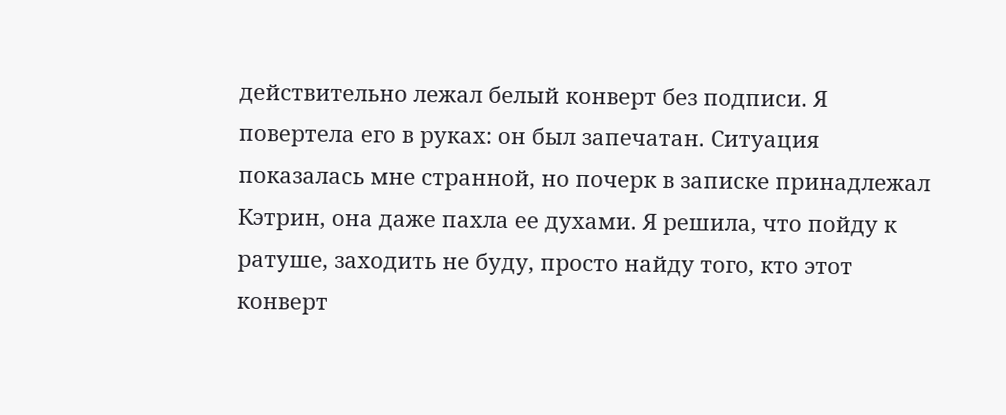действительно лежал белый конверт без подписи. Я повертела его в руках: он был запечатан. Ситуация показалась мне странной, но почерк в записке принадлежал Кэтрин, она даже пахла ее духами. Я решила, что пойду к ратуше, заходить не буду, просто найду того, кто этот конверт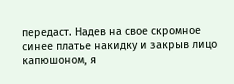передаст. Надев на свое скромное синее платье накидку и закрыв лицо капюшоном, я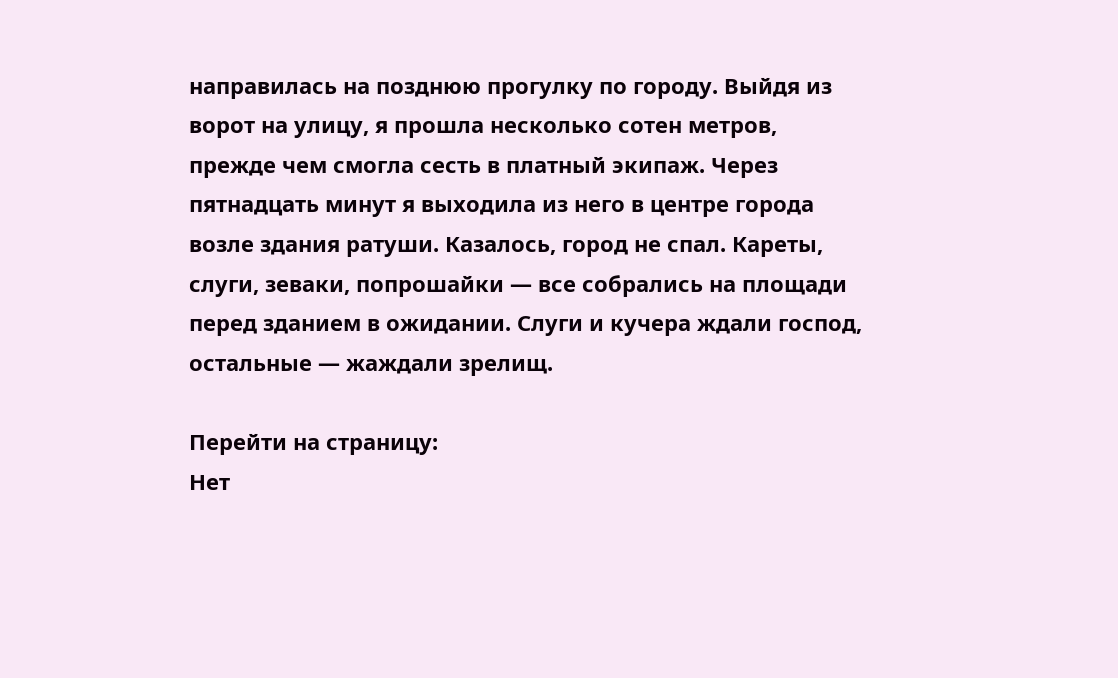направилась на позднюю прогулку по городу. Выйдя из ворот на улицу, я прошла несколько сотен метров, прежде чем смогла сесть в платный экипаж. Через пятнадцать минут я выходила из него в центре города возле здания ратуши. Казалось, город не спал. Кареты, слуги, зеваки, попрошайки — все собрались на площади перед зданием в ожидании. Слуги и кучера ждали господ, остальные — жаждали зрелищ.

Перейти на страницу:
Нет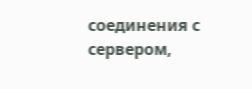соединения с сервером,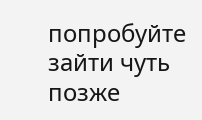попробуйте зайти чуть позже